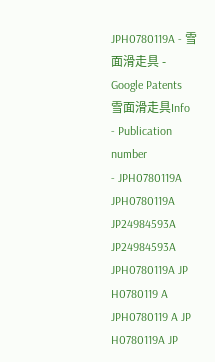JPH0780119A - 雪面滑走具 - Google Patents
雪面滑走具Info
- Publication number
- JPH0780119A JPH0780119A JP24984593A JP24984593A JPH0780119A JP H0780119 A JPH0780119 A JP H0780119A JP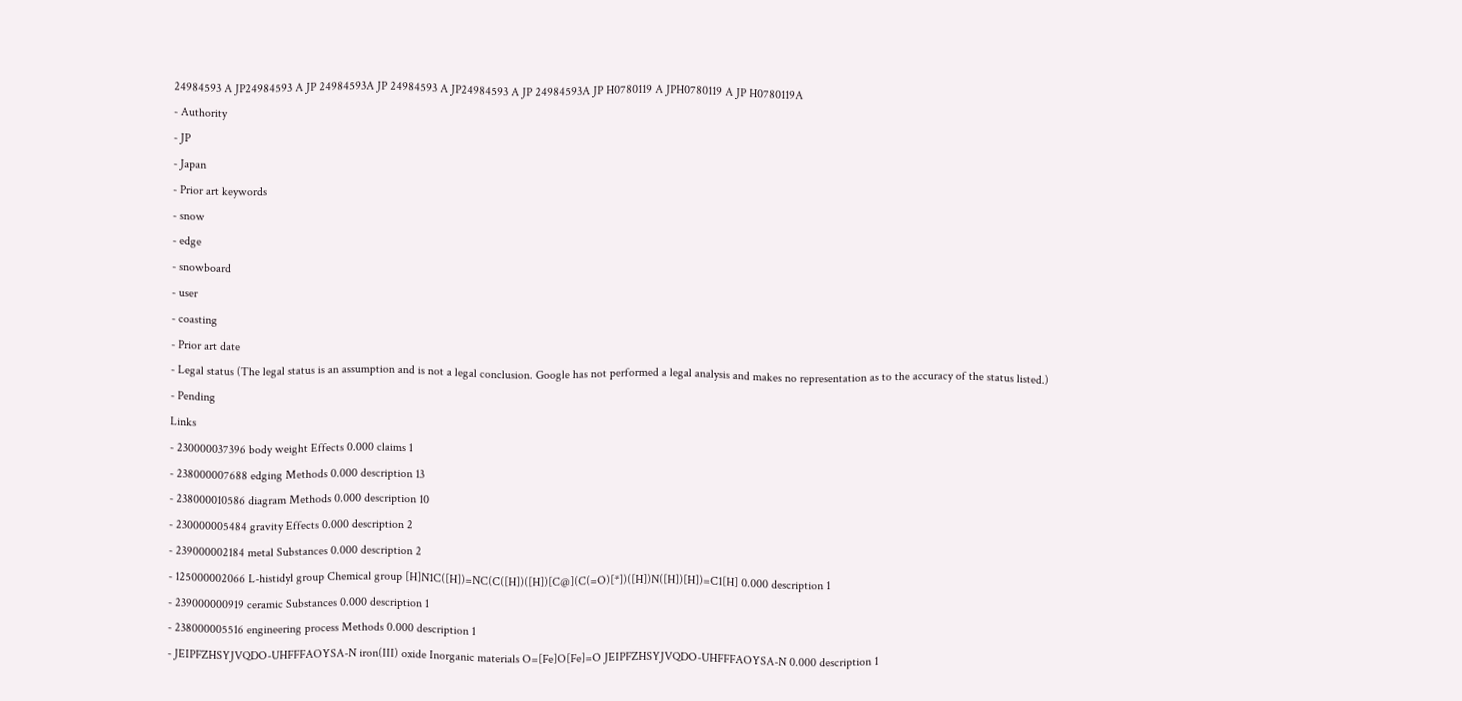24984593 A JP24984593 A JP 24984593A JP 24984593 A JP24984593 A JP 24984593A JP H0780119 A JPH0780119 A JP H0780119A
- Authority
- JP
- Japan
- Prior art keywords
- snow
- edge
- snowboard
- user
- coasting
- Prior art date
- Legal status (The legal status is an assumption and is not a legal conclusion. Google has not performed a legal analysis and makes no representation as to the accuracy of the status listed.)
- Pending
Links
- 230000037396 body weight Effects 0.000 claims 1
- 238000007688 edging Methods 0.000 description 13
- 238000010586 diagram Methods 0.000 description 10
- 230000005484 gravity Effects 0.000 description 2
- 239000002184 metal Substances 0.000 description 2
- 125000002066 L-histidyl group Chemical group [H]N1C([H])=NC(C([H])([H])[C@](C(=O)[*])([H])N([H])[H])=C1[H] 0.000 description 1
- 239000000919 ceramic Substances 0.000 description 1
- 238000005516 engineering process Methods 0.000 description 1
- JEIPFZHSYJVQDO-UHFFFAOYSA-N iron(III) oxide Inorganic materials O=[Fe]O[Fe]=O JEIPFZHSYJVQDO-UHFFFAOYSA-N 0.000 description 1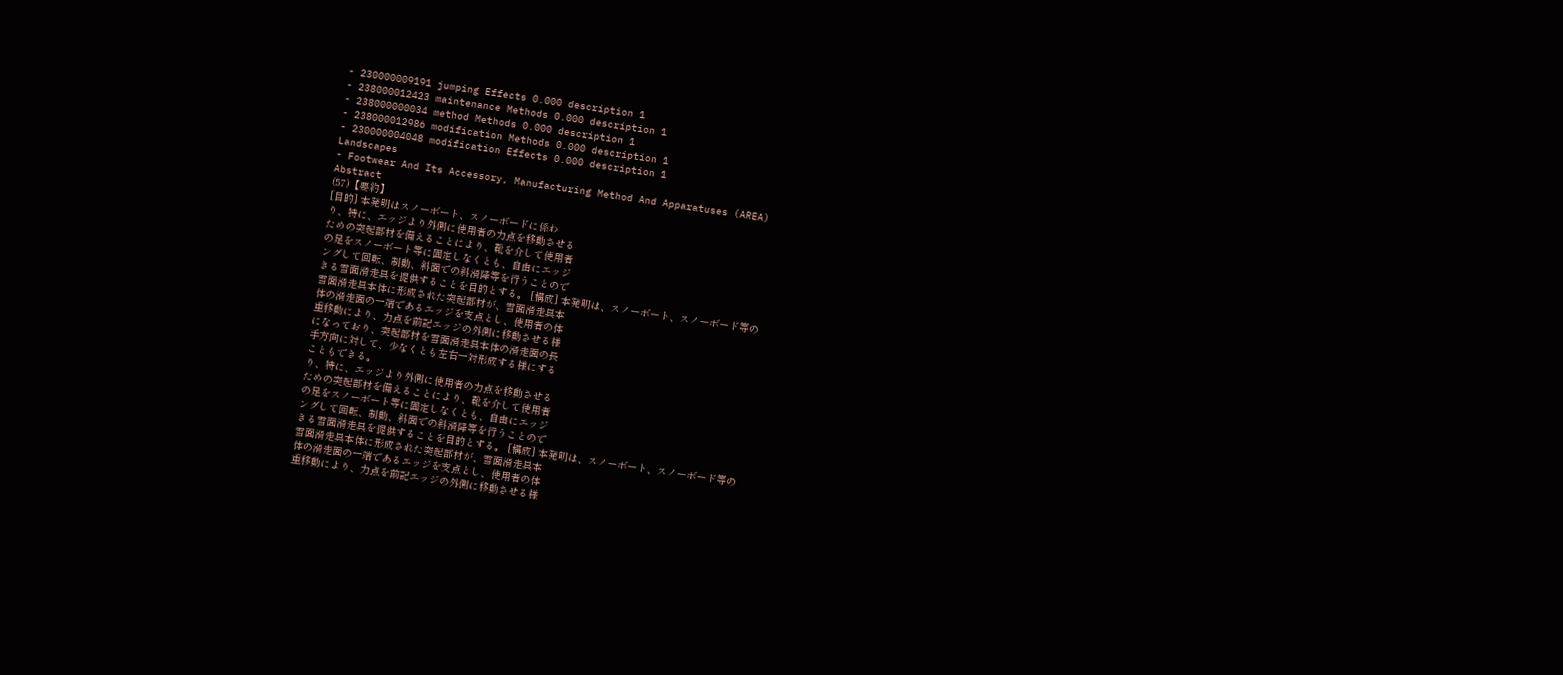- 230000009191 jumping Effects 0.000 description 1
- 238000012423 maintenance Methods 0.000 description 1
- 238000000034 method Methods 0.000 description 1
- 238000012986 modification Methods 0.000 description 1
- 230000004048 modification Effects 0.000 description 1
Landscapes
- Footwear And Its Accessory, Manufacturing Method And Apparatuses (AREA)
Abstract
(57)【要約】
[目的] 本発明はスノーボート、スノーボードに係わ
り、特に、エッジより外側に使用者の力点を移動させる
ための突起部材を備えることにより、靴を介して使用者
の足をスノーボート等に固定しなくとも、自由にエッジ
ングして回転、制動、斜面での斜滑降等を行うことので
きる雪面滑走具を提供することを目的とする。 [構成] 本発明は、スノーボート、スノーボード等の
雪面滑走具本体に形成された突起部材が、雪面滑走具本
体の滑走面の一端であるエッジを支点とし、使用者の体
重移動により、力点を前記エッジの外側に移動させる様
になっており、突起部材を雪面滑走具本体の滑走面の長
手方向に対して、少なくとも左右一対形成する様にする
こともできる。
り、特に、エッジより外側に使用者の力点を移動させる
ための突起部材を備えることにより、靴を介して使用者
の足をスノーボート等に固定しなくとも、自由にエッジ
ングして回転、制動、斜面での斜滑降等を行うことので
きる雪面滑走具を提供することを目的とする。 [構成] 本発明は、スノーボート、スノーボード等の
雪面滑走具本体に形成された突起部材が、雪面滑走具本
体の滑走面の一端であるエッジを支点とし、使用者の体
重移動により、力点を前記エッジの外側に移動させる様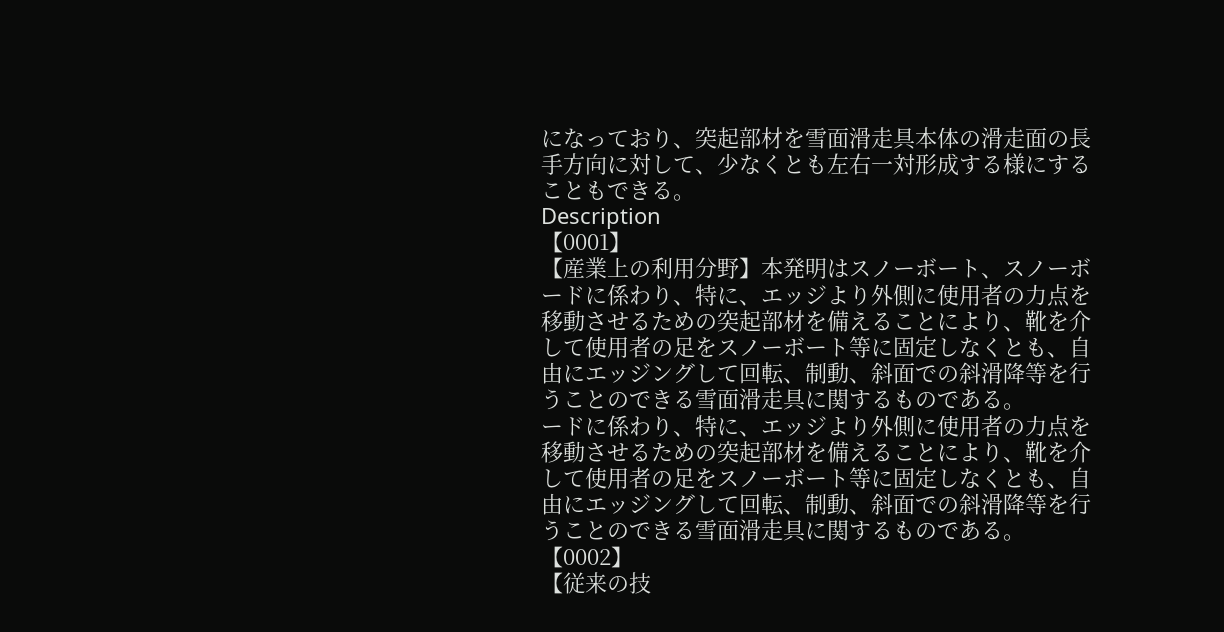になっており、突起部材を雪面滑走具本体の滑走面の長
手方向に対して、少なくとも左右一対形成する様にする
こともできる。
Description
【0001】
【産業上の利用分野】本発明はスノーボート、スノーボ
ードに係わり、特に、エッジより外側に使用者の力点を
移動させるための突起部材を備えることにより、靴を介
して使用者の足をスノーボート等に固定しなくとも、自
由にエッジングして回転、制動、斜面での斜滑降等を行
うことのできる雪面滑走具に関するものである。
ードに係わり、特に、エッジより外側に使用者の力点を
移動させるための突起部材を備えることにより、靴を介
して使用者の足をスノーボート等に固定しなくとも、自
由にエッジングして回転、制動、斜面での斜滑降等を行
うことのできる雪面滑走具に関するものである。
【0002】
【従来の技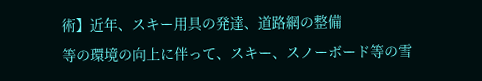術】近年、スキー用具の発達、道路網の整備
等の環境の向上に伴って、スキー、スノーボード等の雪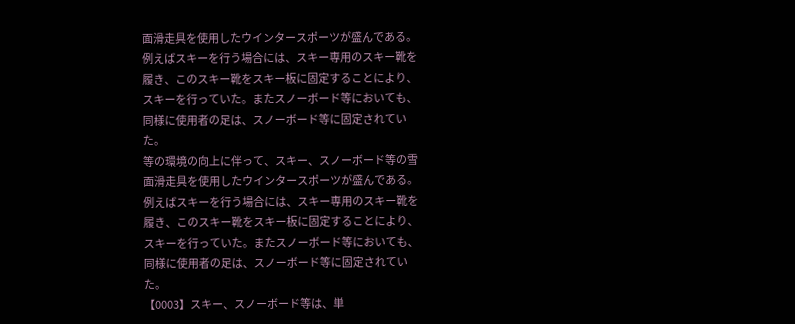面滑走具を使用したウインタースポーツが盛んである。
例えばスキーを行う場合には、スキー専用のスキー靴を
履き、このスキー靴をスキー板に固定することにより、
スキーを行っていた。またスノーボード等においても、
同様に使用者の足は、スノーボード等に固定されてい
た。
等の環境の向上に伴って、スキー、スノーボード等の雪
面滑走具を使用したウインタースポーツが盛んである。
例えばスキーを行う場合には、スキー専用のスキー靴を
履き、このスキー靴をスキー板に固定することにより、
スキーを行っていた。またスノーボード等においても、
同様に使用者の足は、スノーボード等に固定されてい
た。
【0003】スキー、スノーボード等は、単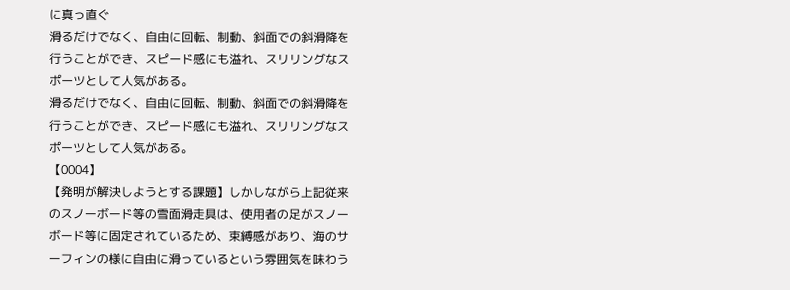に真っ直ぐ
滑るだけでなく、自由に回転、制動、斜面での斜滑降を
行うことができ、スピード感にも溢れ、スリリングなス
ポーツとして人気がある。
滑るだけでなく、自由に回転、制動、斜面での斜滑降を
行うことができ、スピード感にも溢れ、スリリングなス
ポーツとして人気がある。
【0004】
【発明が解決しようとする課題】しかしながら上記従来
のスノーボード等の雪面滑走具は、使用者の足がスノー
ボード等に固定されているため、束縛感があり、海のサ
ーフィンの様に自由に滑っているという雰囲気を味わう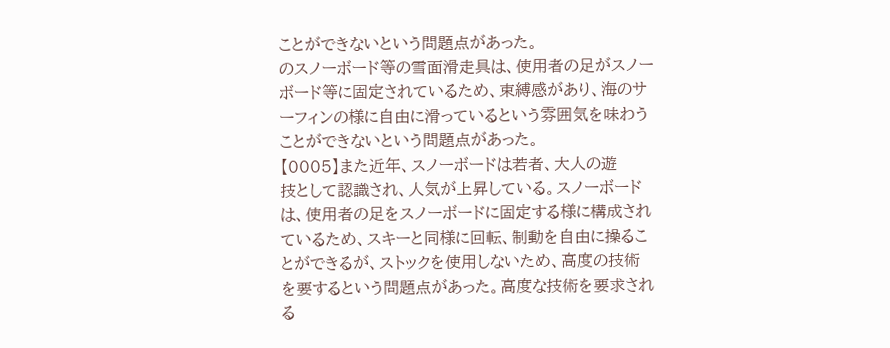ことができないという問題点があった。
のスノーボード等の雪面滑走具は、使用者の足がスノー
ボード等に固定されているため、束縛感があり、海のサ
ーフィンの様に自由に滑っているという雰囲気を味わう
ことができないという問題点があった。
【0005】また近年、スノーボードは若者、大人の遊
技として認識され、人気が上昇している。スノーボード
は、使用者の足をスノーボードに固定する様に構成され
ているため、スキーと同様に回転、制動を自由に操るこ
とができるが、ストックを使用しないため、高度の技術
を要するという問題点があった。高度な技術を要求され
る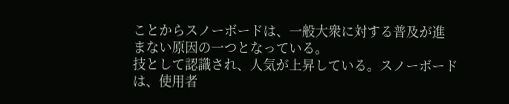ことからスノーボードは、一般大衆に対する普及が進
まない原因の一つとなっている。
技として認識され、人気が上昇している。スノーボード
は、使用者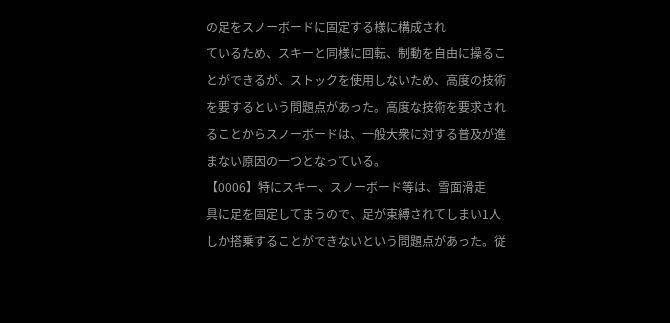の足をスノーボードに固定する様に構成され
ているため、スキーと同様に回転、制動を自由に操るこ
とができるが、ストックを使用しないため、高度の技術
を要するという問題点があった。高度な技術を要求され
ることからスノーボードは、一般大衆に対する普及が進
まない原因の一つとなっている。
【0006】特にスキー、スノーボード等は、雪面滑走
具に足を固定してまうので、足が束縛されてしまい1人
しか搭乗することができないという問題点があった。従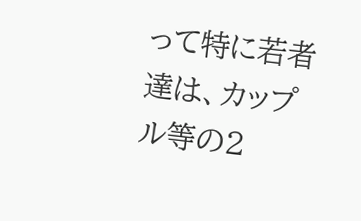って特に若者達は、カップル等の2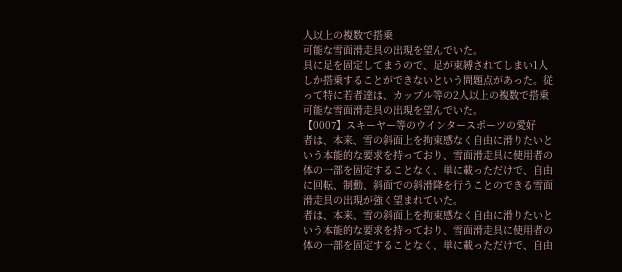人以上の複数で搭乗
可能な雪面滑走具の出現を望んでいた。
具に足を固定してまうので、足が束縛されてしまい1人
しか搭乗することができないという問題点があった。従
って特に若者達は、カップル等の2人以上の複数で搭乗
可能な雪面滑走具の出現を望んでいた。
【0007】スキーヤー等のウインタースポーツの愛好
者は、本来、雪の斜面上を拘束感なく自由に滑りたいと
いう本能的な要求を持っており、雪面滑走具に使用者の
体の一部を固定することなく、単に載っただけで、自由
に回転、制動、斜面での斜滑降を行うことのできる雪面
滑走具の出現が強く望まれていた。
者は、本来、雪の斜面上を拘束感なく自由に滑りたいと
いう本能的な要求を持っており、雪面滑走具に使用者の
体の一部を固定することなく、単に載っただけで、自由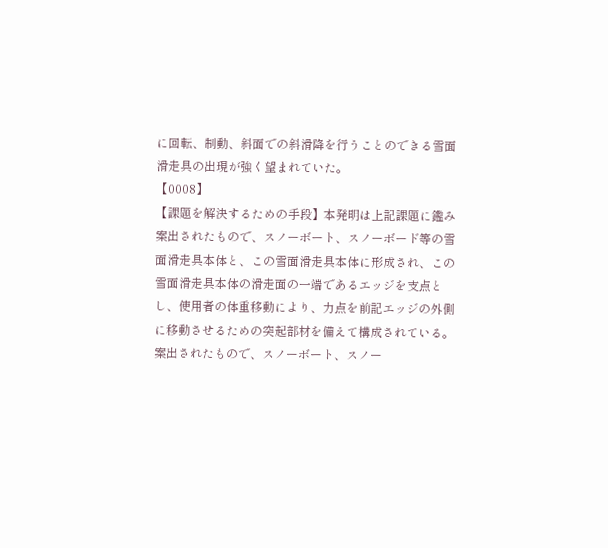に回転、制動、斜面での斜滑降を行うことのできる雪面
滑走具の出現が強く望まれていた。
【0008】
【課題を解決するための手段】本発明は上記課題に鑑み
案出されたもので、スノーボート、スノーボード等の雪
面滑走具本体と、この雪面滑走具本体に形成され、この
雪面滑走具本体の滑走面の一端であるエッジを支点と
し、使用者の体重移動により、力点を前記エッジの外側
に移動させるための突起部材を備えて構成されている。
案出されたもので、スノーボート、スノー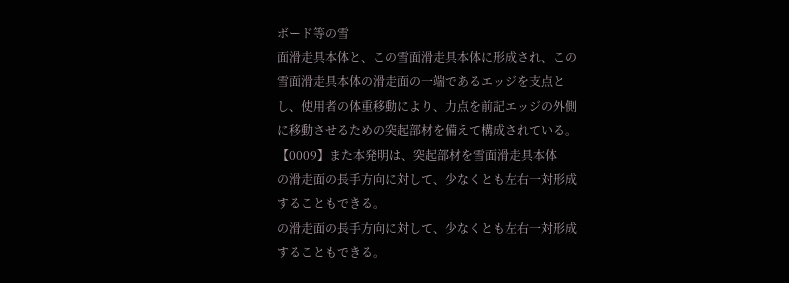ボード等の雪
面滑走具本体と、この雪面滑走具本体に形成され、この
雪面滑走具本体の滑走面の一端であるエッジを支点と
し、使用者の体重移動により、力点を前記エッジの外側
に移動させるための突起部材を備えて構成されている。
【0009】また本発明は、突起部材を雪面滑走具本体
の滑走面の長手方向に対して、少なくとも左右一対形成
することもできる。
の滑走面の長手方向に対して、少なくとも左右一対形成
することもできる。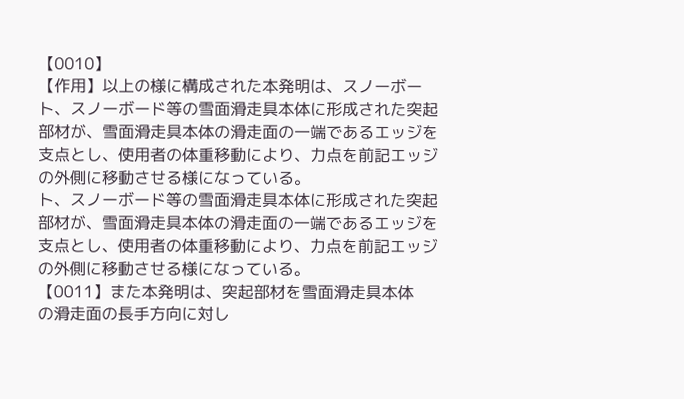【0010】
【作用】以上の様に構成された本発明は、スノーボー
ト、スノーボード等の雪面滑走具本体に形成された突起
部材が、雪面滑走具本体の滑走面の一端であるエッジを
支点とし、使用者の体重移動により、力点を前記エッジ
の外側に移動させる様になっている。
ト、スノーボード等の雪面滑走具本体に形成された突起
部材が、雪面滑走具本体の滑走面の一端であるエッジを
支点とし、使用者の体重移動により、力点を前記エッジ
の外側に移動させる様になっている。
【0011】また本発明は、突起部材を雪面滑走具本体
の滑走面の長手方向に対し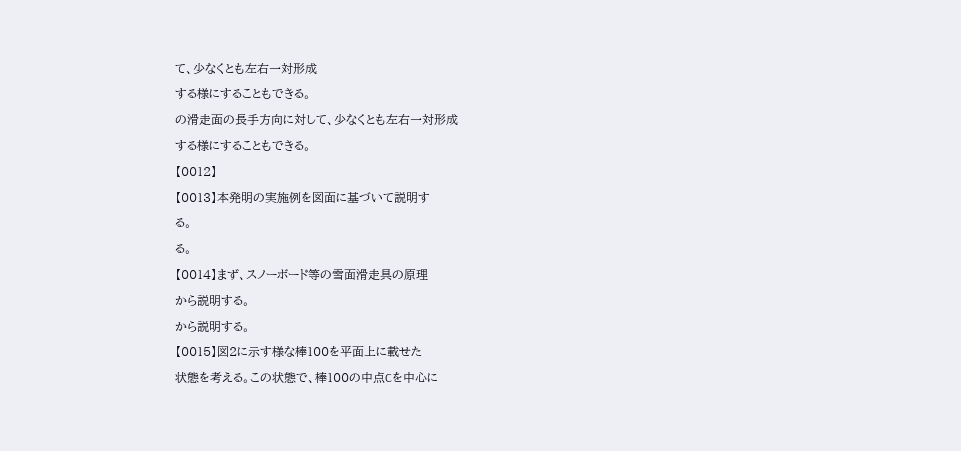て、少なくとも左右一対形成
する様にすることもできる。
の滑走面の長手方向に対して、少なくとも左右一対形成
する様にすることもできる。
【0012】
【0013】本発明の実施例を図面に基づいて説明す
る。
る。
【0014】まず、スノーボード等の雪面滑走具の原理
から説明する。
から説明する。
【0015】図2に示す様な棒100を平面上に載せた
状態を考える。この状態で、棒100の中点Cを中心に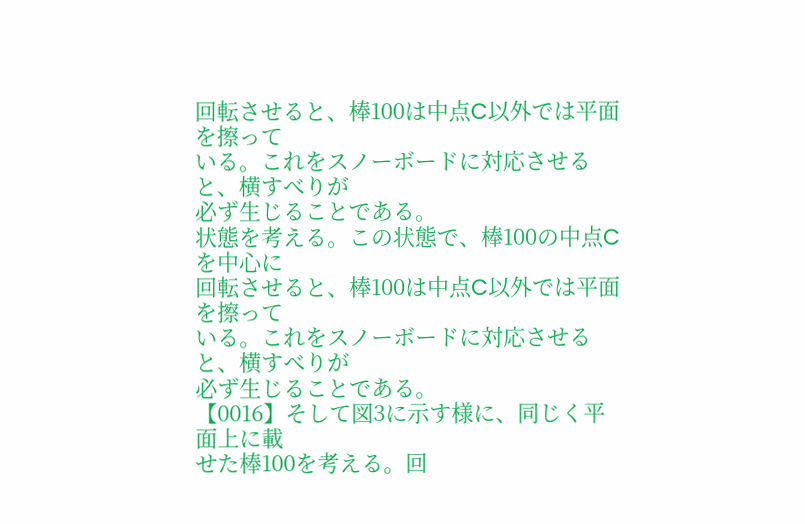回転させると、棒100は中点C以外では平面を擦って
いる。これをスノーボードに対応させると、横すべりが
必ず生じることである。
状態を考える。この状態で、棒100の中点Cを中心に
回転させると、棒100は中点C以外では平面を擦って
いる。これをスノーボードに対応させると、横すべりが
必ず生じることである。
【0016】そして図3に示す様に、同じく平面上に載
せた棒100を考える。回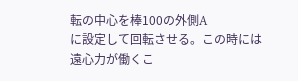転の中心を棒100の外側A
に設定して回転させる。この時には遠心力が働くこ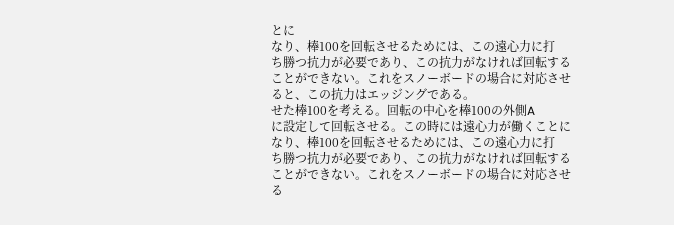とに
なり、棒100を回転させるためには、この遠心力に打
ち勝つ抗力が必要であり、この抗力がなければ回転する
ことができない。これをスノーボードの場合に対応させ
ると、この抗力はエッジングである。
せた棒100を考える。回転の中心を棒100の外側A
に設定して回転させる。この時には遠心力が働くことに
なり、棒100を回転させるためには、この遠心力に打
ち勝つ抗力が必要であり、この抗力がなければ回転する
ことができない。これをスノーボードの場合に対応させ
る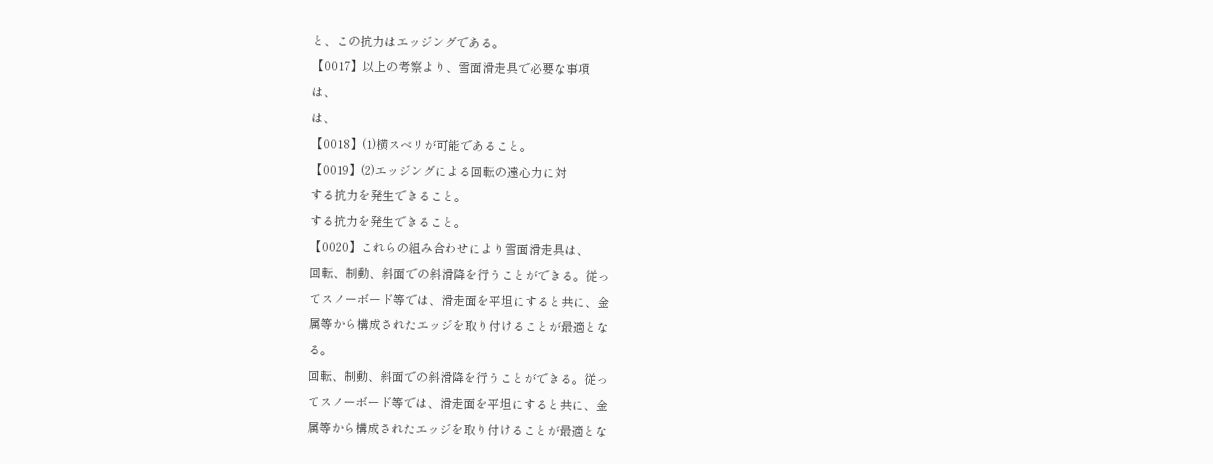と、この抗力はエッジングである。
【0017】以上の考察より、雪面滑走具で必要な事項
は、
は、
【0018】(1)横スベリが可能であること。
【0019】(2)エッジングによる回転の遠心力に対
する抗力を発生できること。
する抗力を発生できること。
【0020】これらの組み合わせにより雪面滑走具は、
回転、制動、斜面での斜滑降を行うことができる。従っ
てスノーボード等では、滑走面を平坦にすると共に、金
属等から構成されたエッジを取り付けることが最適とな
る。
回転、制動、斜面での斜滑降を行うことができる。従っ
てスノーボード等では、滑走面を平坦にすると共に、金
属等から構成されたエッジを取り付けることが最適とな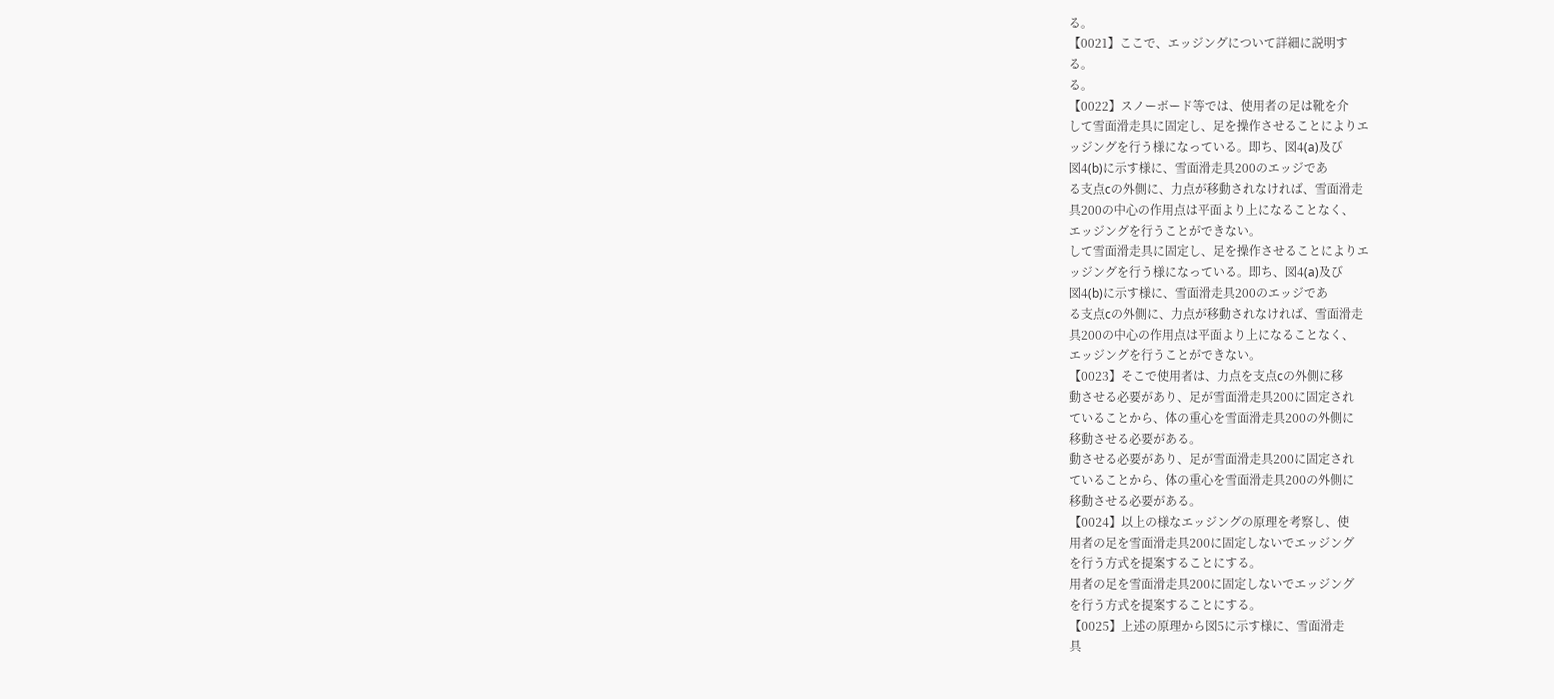る。
【0021】ここで、エッジングについて詳細に説明す
る。
る。
【0022】スノーボード等では、使用者の足は靴を介
して雪面滑走具に固定し、足を操作させることによりエ
ッジングを行う様になっている。即ち、図4(a)及び
図4(b)に示す様に、雪面滑走具200のエッジであ
る支点cの外側に、力点が移動されなければ、雪面滑走
具200の中心の作用点は平面より上になることなく、
エッジングを行うことができない。
して雪面滑走具に固定し、足を操作させることによりエ
ッジングを行う様になっている。即ち、図4(a)及び
図4(b)に示す様に、雪面滑走具200のエッジであ
る支点cの外側に、力点が移動されなければ、雪面滑走
具200の中心の作用点は平面より上になることなく、
エッジングを行うことができない。
【0023】そこで使用者は、力点を支点cの外側に移
動させる必要があり、足が雪面滑走具200に固定され
ていることから、体の重心を雪面滑走具200の外側に
移動させる必要がある。
動させる必要があり、足が雪面滑走具200に固定され
ていることから、体の重心を雪面滑走具200の外側に
移動させる必要がある。
【0024】以上の様なエッジングの原理を考察し、使
用者の足を雪面滑走具200に固定しないでエッジング
を行う方式を提案することにする。
用者の足を雪面滑走具200に固定しないでエッジング
を行う方式を提案することにする。
【0025】上述の原理から図5に示す様に、雪面滑走
具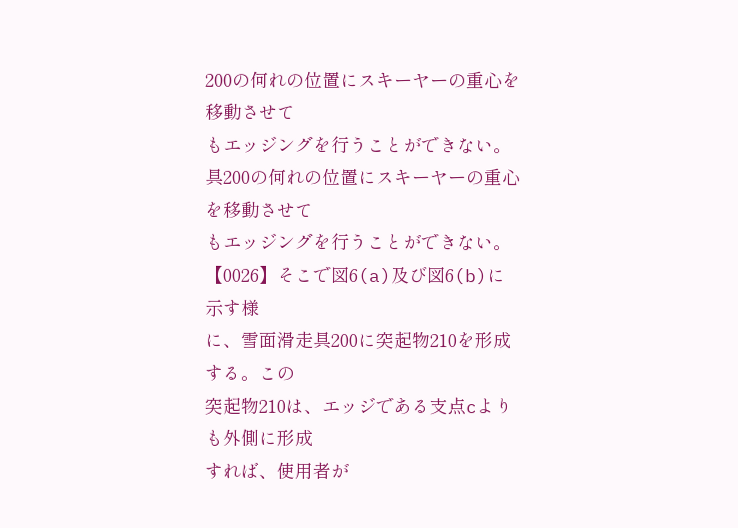200の何れの位置にスキーヤーの重心を移動させて
もエッジングを行うことができない。
具200の何れの位置にスキーヤーの重心を移動させて
もエッジングを行うことができない。
【0026】そこで図6(a)及び図6(b)に示す様
に、雪面滑走具200に突起物210を形成する。この
突起物210は、エッジである支点cよりも外側に形成
すれば、使用者が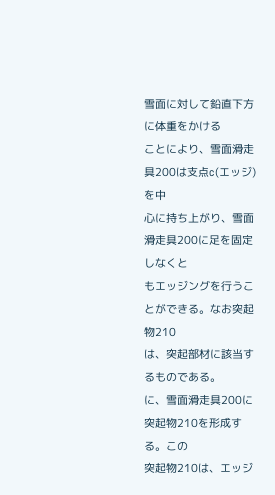雪面に対して鉛直下方に体重をかける
ことにより、雪面滑走具200は支点c(エッジ)を中
心に持ち上がり、雪面滑走具200に足を固定しなくと
もエッジングを行うことができる。なお突起物210
は、突起部材に該当するものである。
に、雪面滑走具200に突起物210を形成する。この
突起物210は、エッジ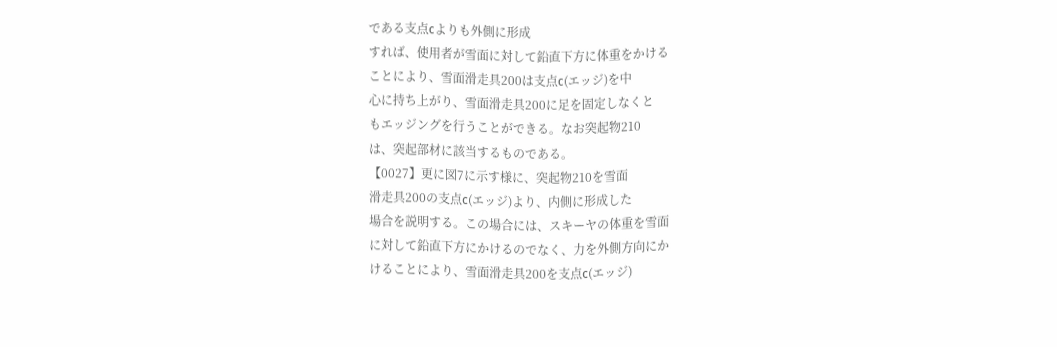である支点cよりも外側に形成
すれば、使用者が雪面に対して鉛直下方に体重をかける
ことにより、雪面滑走具200は支点c(エッジ)を中
心に持ち上がり、雪面滑走具200に足を固定しなくと
もエッジングを行うことができる。なお突起物210
は、突起部材に該当するものである。
【0027】更に図7に示す様に、突起物210を雪面
滑走具200の支点c(エッジ)より、内側に形成した
場合を説明する。この場合には、スキーヤの体重を雪面
に対して鉛直下方にかけるのでなく、力を外側方向にか
けることにより、雪面滑走具200を支点c(エッジ)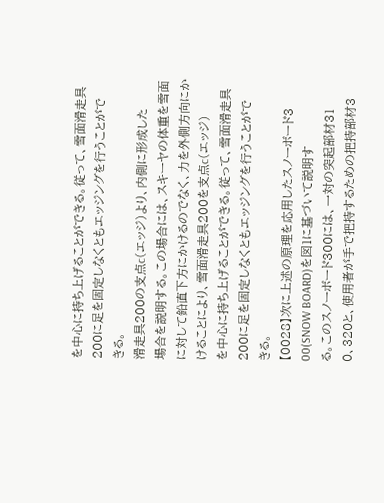を中心に持ち上げることができる。従って、雪面滑走具
200に足を固定しなくともエッジングを行うことがで
きる。
滑走具200の支点c(エッジ)より、内側に形成した
場合を説明する。この場合には、スキーヤの体重を雪面
に対して鉛直下方にかけるのでなく、力を外側方向にか
けることにより、雪面滑走具200を支点c(エッジ)
を中心に持ち上げることができる。従って、雪面滑走具
200に足を固定しなくともエッジングを行うことがで
きる。
【0028】次に上述の原理を応用したスノーボード3
00(SNOW BOARD)を図1に基づいて説明す
る。このスノーボード300には、一対の突起部材31
0、320と、使用者が手で把持するための把持部材3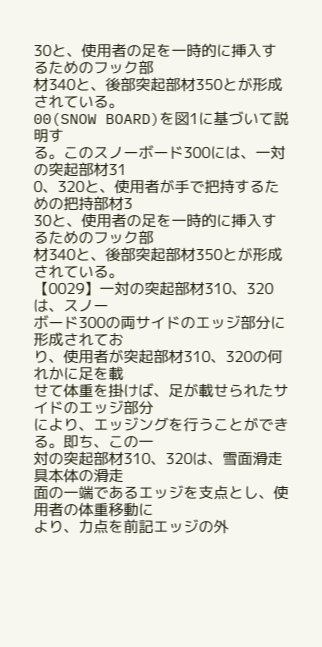30と、使用者の足を一時的に挿入するためのフック部
材340と、後部突起部材350とが形成されている。
00(SNOW BOARD)を図1に基づいて説明す
る。このスノーボード300には、一対の突起部材31
0、320と、使用者が手で把持するための把持部材3
30と、使用者の足を一時的に挿入するためのフック部
材340と、後部突起部材350とが形成されている。
【0029】一対の突起部材310、320は、スノー
ボード300の両サイドのエッジ部分に形成されてお
り、使用者が突起部材310、320の何れかに足を載
せて体重を掛けば、足が載せられたサイドのエッジ部分
により、エッジングを行うことができる。即ち、この一
対の突起部材310、320は、雪面滑走具本体の滑走
面の一端であるエッジを支点とし、使用者の体重移動に
より、力点を前記エッジの外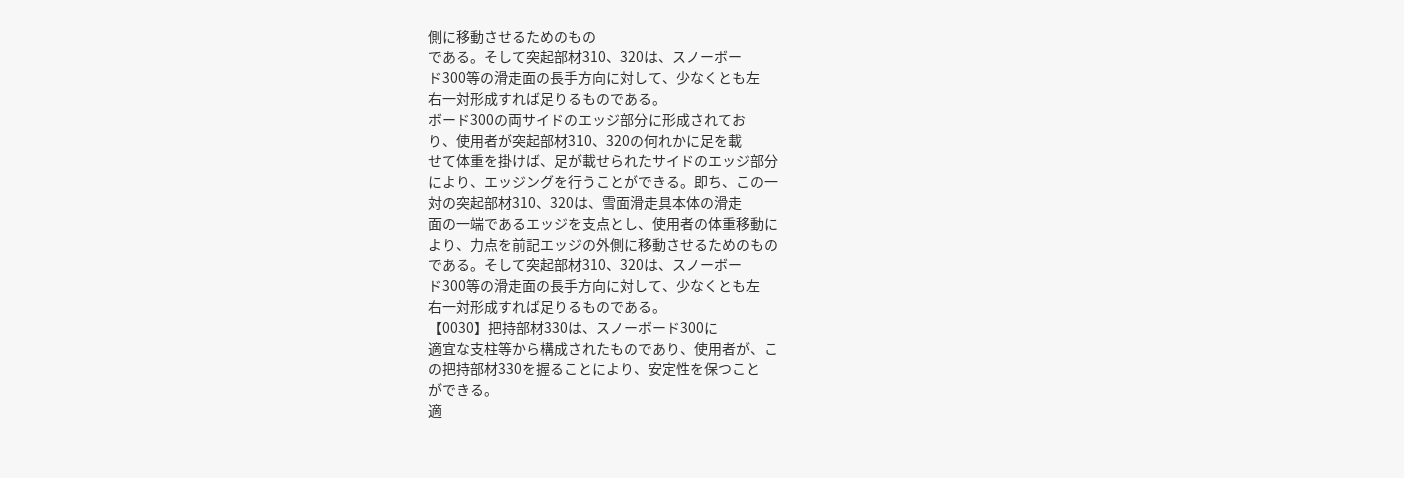側に移動させるためのもの
である。そして突起部材310、320は、スノーボー
ド300等の滑走面の長手方向に対して、少なくとも左
右一対形成すれば足りるものである。
ボード300の両サイドのエッジ部分に形成されてお
り、使用者が突起部材310、320の何れかに足を載
せて体重を掛けば、足が載せられたサイドのエッジ部分
により、エッジングを行うことができる。即ち、この一
対の突起部材310、320は、雪面滑走具本体の滑走
面の一端であるエッジを支点とし、使用者の体重移動に
より、力点を前記エッジの外側に移動させるためのもの
である。そして突起部材310、320は、スノーボー
ド300等の滑走面の長手方向に対して、少なくとも左
右一対形成すれば足りるものである。
【0030】把持部材330は、スノーボード300に
適宜な支柱等から構成されたものであり、使用者が、こ
の把持部材330を握ることにより、安定性を保つこと
ができる。
適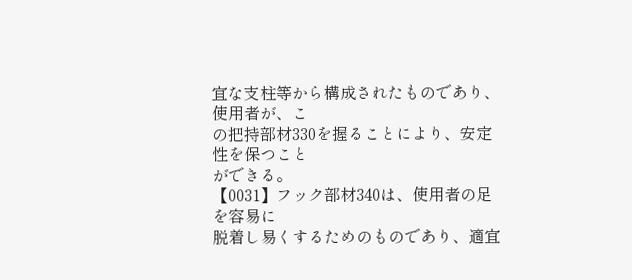宜な支柱等から構成されたものであり、使用者が、こ
の把持部材330を握ることにより、安定性を保つこと
ができる。
【0031】フック部材340は、使用者の足を容易に
脱着し易くするためのものであり、適宜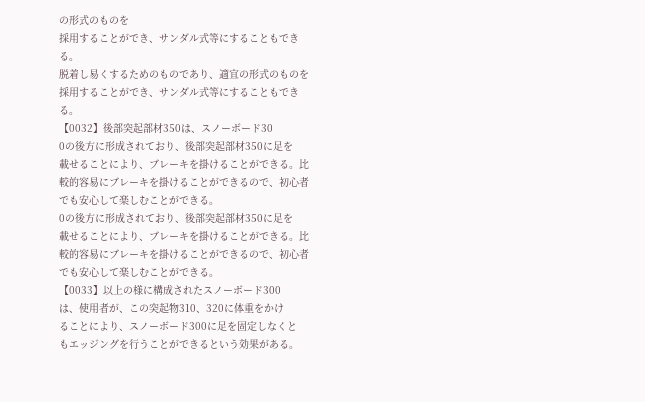の形式のものを
採用することができ、サンダル式等にすることもでき
る。
脱着し易くするためのものであり、適宜の形式のものを
採用することができ、サンダル式等にすることもでき
る。
【0032】後部突起部材350は、スノーボード30
0の後方に形成されており、後部突起部材350に足を
載せることにより、ブレーキを掛けることができる。比
較的容易にブレーキを掛けることができるので、初心者
でも安心して楽しむことができる。
0の後方に形成されており、後部突起部材350に足を
載せることにより、ブレーキを掛けることができる。比
較的容易にブレーキを掛けることができるので、初心者
でも安心して楽しむことができる。
【0033】以上の様に構成されたスノーボード300
は、使用者が、この突起物310、320に体重をかけ
ることにより、スノーボード300に足を固定しなくと
もエッジングを行うことができるという効果がある。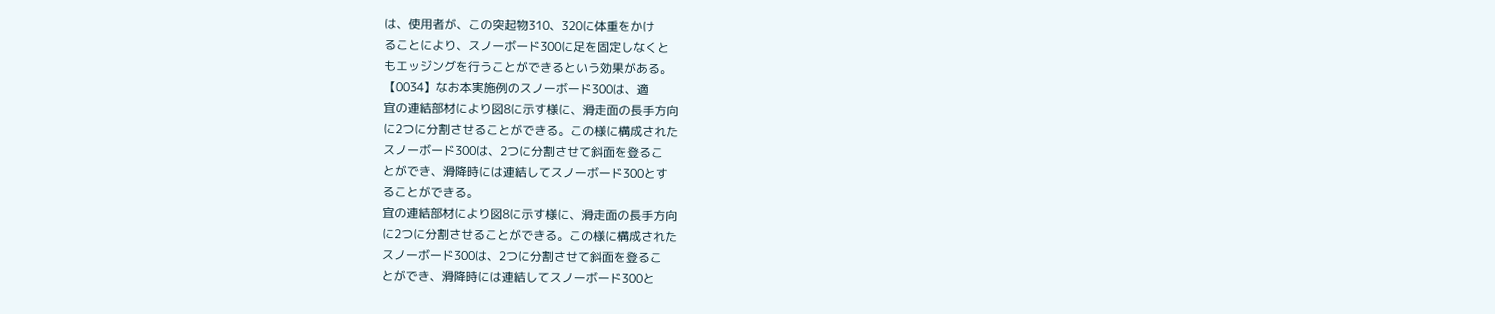は、使用者が、この突起物310、320に体重をかけ
ることにより、スノーボード300に足を固定しなくと
もエッジングを行うことができるという効果がある。
【0034】なお本実施例のスノーボード300は、適
宜の連結部材により図8に示す様に、滑走面の長手方向
に2つに分割させることができる。この様に構成された
スノーボード300は、2つに分割させて斜面を登るこ
とができ、滑降時には連結してスノーボード300とす
ることができる。
宜の連結部材により図8に示す様に、滑走面の長手方向
に2つに分割させることができる。この様に構成された
スノーボード300は、2つに分割させて斜面を登るこ
とができ、滑降時には連結してスノーボード300と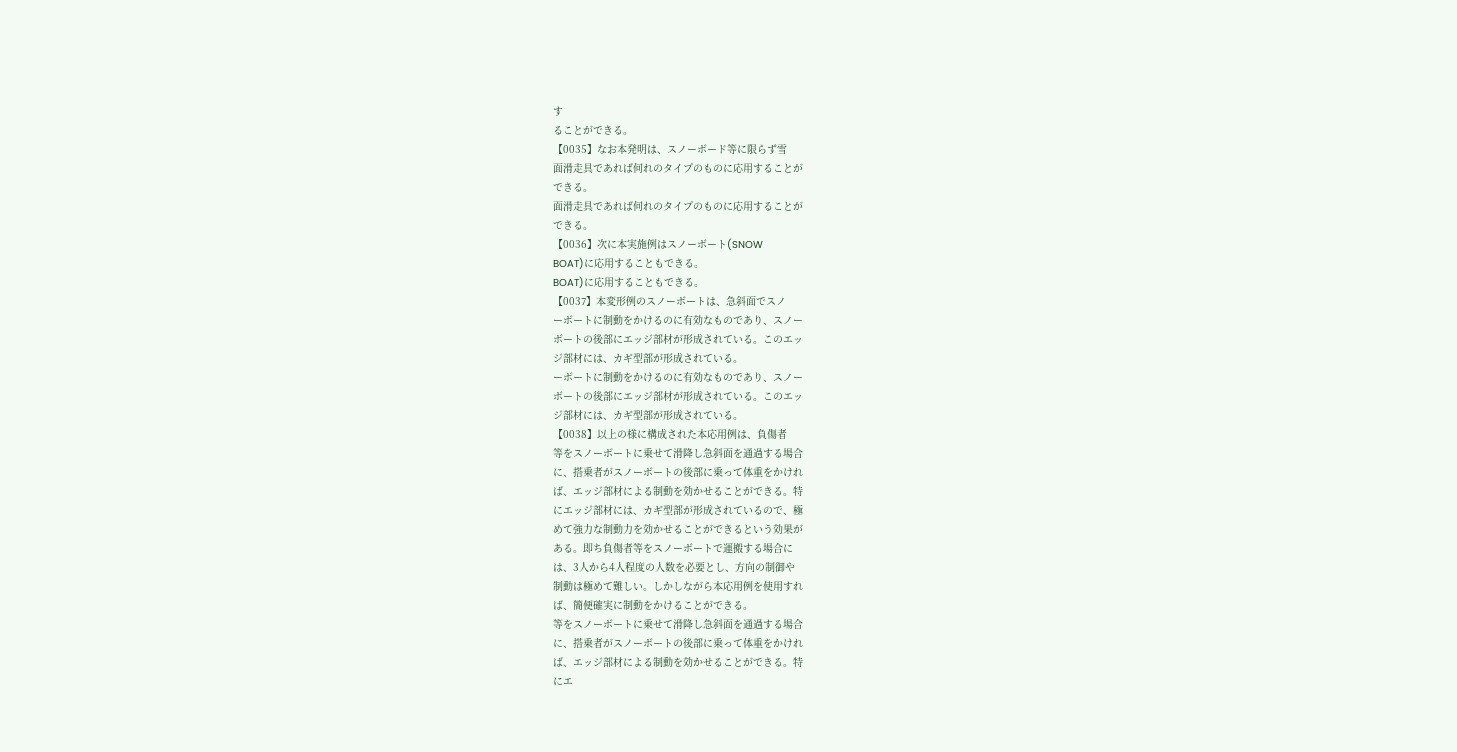す
ることができる。
【0035】なお本発明は、スノーボード等に限らず雪
面滑走具であれば何れのタイプのものに応用することが
できる。
面滑走具であれば何れのタイプのものに応用することが
できる。
【0036】次に本実施例はスノーボート(SNOW
BOAT)に応用することもできる。
BOAT)に応用することもできる。
【0037】本変形例のスノーボートは、急斜面でスノ
ーボートに制動をかけるのに有効なものであり、スノー
ボートの後部にエッジ部材が形成されている。このエッ
ジ部材には、カギ型部が形成されている。
ーボートに制動をかけるのに有効なものであり、スノー
ボートの後部にエッジ部材が形成されている。このエッ
ジ部材には、カギ型部が形成されている。
【0038】以上の様に構成された本応用例は、負傷者
等をスノーボートに乗せて滑降し急斜面を通過する場合
に、搭乗者がスノーボートの後部に乗って体重をかけれ
ば、エッジ部材による制動を効かせることができる。特
にエッジ部材には、カギ型部が形成されているので、極
めて強力な制動力を効かせることができるという効果が
ある。即ち負傷者等をスノーボートで運搬する場合に
は、3人から4人程度の人数を必要とし、方向の制御や
制動は極めて難しい。しかしながら本応用例を使用すれ
ば、簡便確実に制動をかけることができる。
等をスノーボートに乗せて滑降し急斜面を通過する場合
に、搭乗者がスノーボートの後部に乗って体重をかけれ
ば、エッジ部材による制動を効かせることができる。特
にエ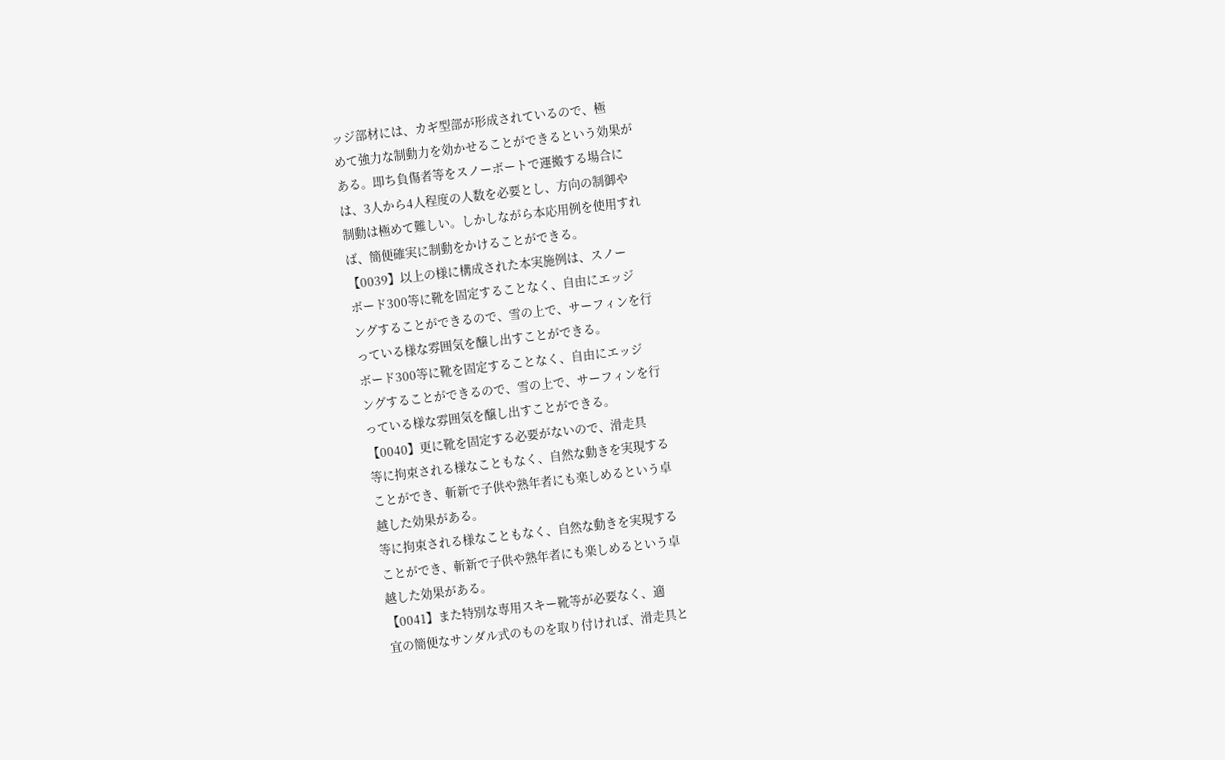ッジ部材には、カギ型部が形成されているので、極
めて強力な制動力を効かせることができるという効果が
ある。即ち負傷者等をスノーボートで運搬する場合に
は、3人から4人程度の人数を必要とし、方向の制御や
制動は極めて難しい。しかしながら本応用例を使用すれ
ば、簡便確実に制動をかけることができる。
【0039】以上の様に構成された本実施例は、スノー
ボード300等に靴を固定することなく、自由にエッジ
ングすることができるので、雪の上で、サーフィンを行
っている様な雰囲気を醸し出すことができる。
ボード300等に靴を固定することなく、自由にエッジ
ングすることができるので、雪の上で、サーフィンを行
っている様な雰囲気を醸し出すことができる。
【0040】更に靴を固定する必要がないので、滑走具
等に拘束される様なこともなく、自然な動きを実現する
ことができ、斬新で子供や熟年者にも楽しめるという卓
越した効果がある。
等に拘束される様なこともなく、自然な動きを実現する
ことができ、斬新で子供や熟年者にも楽しめるという卓
越した効果がある。
【0041】また特別な専用スキー靴等が必要なく、適
宜の簡便なサンダル式のものを取り付ければ、滑走具と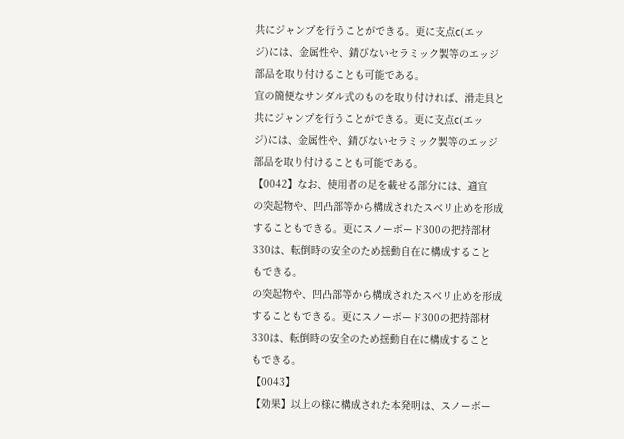共にジャンプを行うことができる。更に支点c(エッ
ジ)には、金属性や、錆びないセラミック製等のエッジ
部品を取り付けることも可能である。
宜の簡便なサンダル式のものを取り付ければ、滑走具と
共にジャンプを行うことができる。更に支点c(エッ
ジ)には、金属性や、錆びないセラミック製等のエッジ
部品を取り付けることも可能である。
【0042】なお、使用者の足を載せる部分には、適宜
の突起物や、凹凸部等から構成されたスベリ止めを形成
することもできる。更にスノーボード300の把持部材
330は、転倒時の安全のため揺動自在に構成すること
もできる。
の突起物や、凹凸部等から構成されたスベリ止めを形成
することもできる。更にスノーボード300の把持部材
330は、転倒時の安全のため揺動自在に構成すること
もできる。
【0043】
【効果】以上の様に構成された本発明は、スノーボー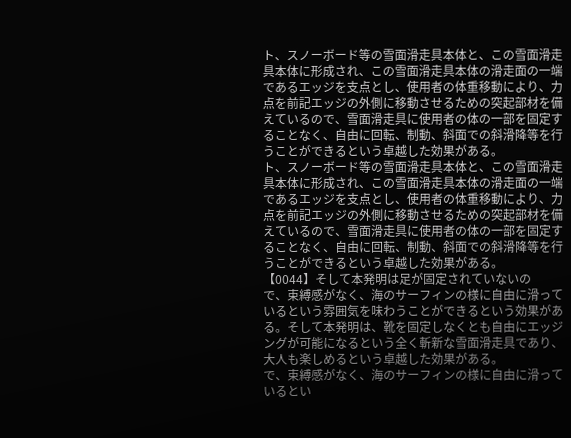ト、スノーボード等の雪面滑走具本体と、この雪面滑走
具本体に形成され、この雪面滑走具本体の滑走面の一端
であるエッジを支点とし、使用者の体重移動により、力
点を前記エッジの外側に移動させるための突起部材を備
えているので、雪面滑走具に使用者の体の一部を固定す
ることなく、自由に回転、制動、斜面での斜滑降等を行
うことができるという卓越した効果がある。
ト、スノーボード等の雪面滑走具本体と、この雪面滑走
具本体に形成され、この雪面滑走具本体の滑走面の一端
であるエッジを支点とし、使用者の体重移動により、力
点を前記エッジの外側に移動させるための突起部材を備
えているので、雪面滑走具に使用者の体の一部を固定す
ることなく、自由に回転、制動、斜面での斜滑降等を行
うことができるという卓越した効果がある。
【0044】そして本発明は足が固定されていないの
で、束縛感がなく、海のサーフィンの様に自由に滑って
いるという雰囲気を味わうことができるという効果があ
る。そして本発明は、靴を固定しなくとも自由にエッジ
ングが可能になるという全く斬新な雪面滑走具であり、
大人も楽しめるという卓越した効果がある。
で、束縛感がなく、海のサーフィンの様に自由に滑って
いるとい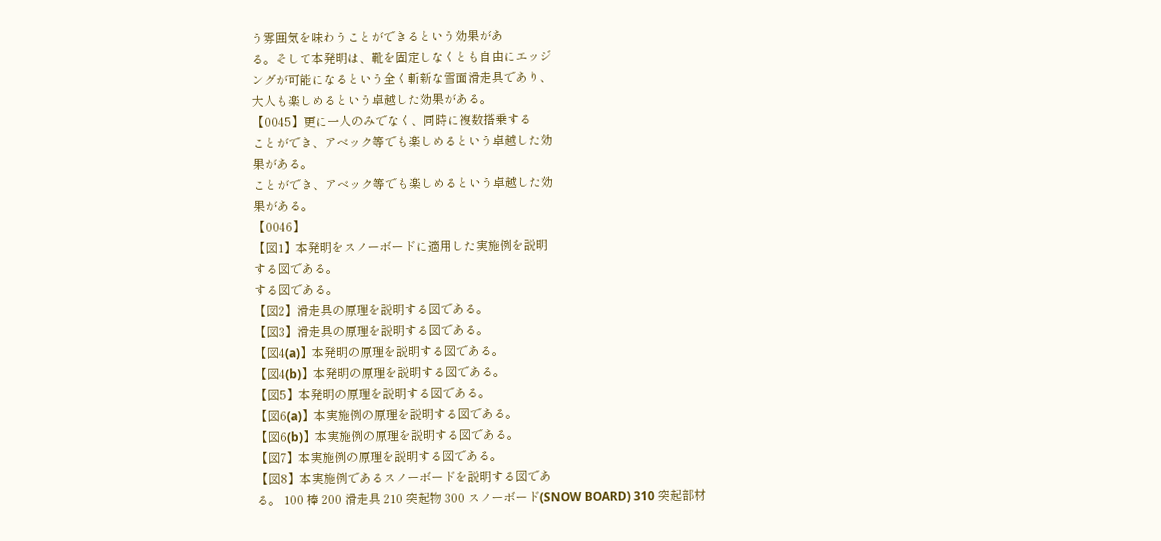う雰囲気を味わうことができるという効果があ
る。そして本発明は、靴を固定しなくとも自由にエッジ
ングが可能になるという全く斬新な雪面滑走具であり、
大人も楽しめるという卓越した効果がある。
【0045】更に一人のみでなく、同時に複数搭乗する
ことができ、アベック等でも楽しめるという卓越した効
果がある。
ことができ、アベック等でも楽しめるという卓越した効
果がある。
【0046】
【図1】本発明をスノーボードに適用した実施例を説明
する図である。
する図である。
【図2】滑走具の原理を説明する図である。
【図3】滑走具の原理を説明する図である。
【図4(a)】本発明の原理を説明する図である。
【図4(b)】本発明の原理を説明する図である。
【図5】本発明の原理を説明する図である。
【図6(a)】本実施例の原理を説明する図である。
【図6(b)】本実施例の原理を説明する図である。
【図7】本実施例の原理を説明する図である。
【図8】本実施例であるスノーボードを説明する図であ
る。 100 棒 200 滑走具 210 突起物 300 スノーボード(SNOW BOARD) 310 突起部材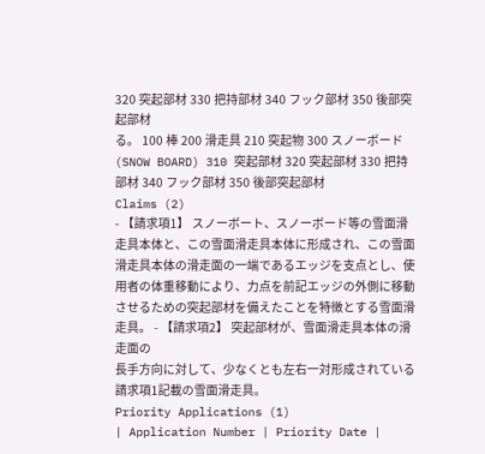320 突起部材 330 把持部材 340 フック部材 350 後部突起部材
る。 100 棒 200 滑走具 210 突起物 300 スノーボード(SNOW BOARD) 310 突起部材 320 突起部材 330 把持部材 340 フック部材 350 後部突起部材
Claims (2)
- 【請求項1】 スノーボート、スノーボード等の雪面滑
走具本体と、この雪面滑走具本体に形成され、この雪面
滑走具本体の滑走面の一端であるエッジを支点とし、使
用者の体重移動により、力点を前記エッジの外側に移動
させるための突起部材を備えたことを特徴とする雪面滑
走具。 - 【請求項2】 突起部材が、雪面滑走具本体の滑走面の
長手方向に対して、少なくとも左右一対形成されている
請求項1記載の雪面滑走具。
Priority Applications (1)
| Application Number | Priority Date |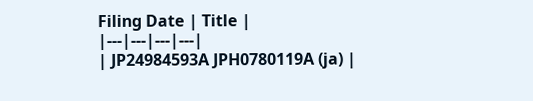Filing Date | Title |
|---|---|---|---|
| JP24984593A JPH0780119A (ja) |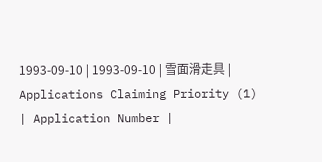1993-09-10 | 1993-09-10 | 雪面滑走具 |
Applications Claiming Priority (1)
| Application Number |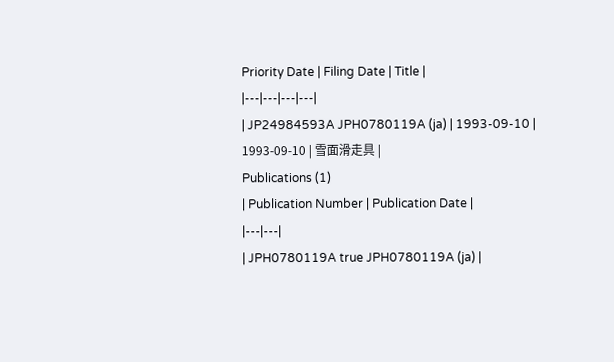Priority Date | Filing Date | Title |
|---|---|---|---|
| JP24984593A JPH0780119A (ja) | 1993-09-10 | 1993-09-10 | 雪面滑走具 |
Publications (1)
| Publication Number | Publication Date |
|---|---|
| JPH0780119A true JPH0780119A (ja) |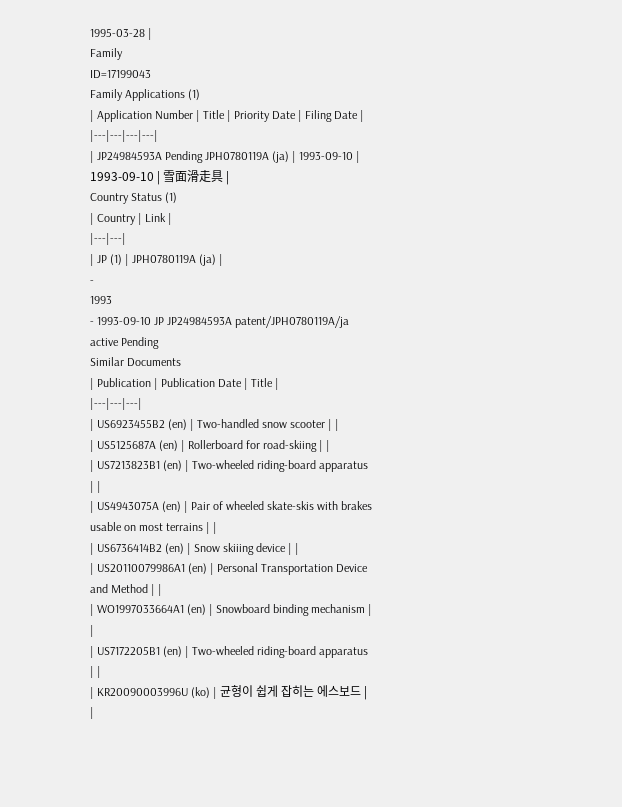1995-03-28 |
Family
ID=17199043
Family Applications (1)
| Application Number | Title | Priority Date | Filing Date |
|---|---|---|---|
| JP24984593A Pending JPH0780119A (ja) | 1993-09-10 | 1993-09-10 | 雪面滑走具 |
Country Status (1)
| Country | Link |
|---|---|
| JP (1) | JPH0780119A (ja) |
-
1993
- 1993-09-10 JP JP24984593A patent/JPH0780119A/ja active Pending
Similar Documents
| Publication | Publication Date | Title |
|---|---|---|
| US6923455B2 (en) | Two-handled snow scooter | |
| US5125687A (en) | Rollerboard for road-skiing | |
| US7213823B1 (en) | Two-wheeled riding-board apparatus | |
| US4943075A (en) | Pair of wheeled skate-skis with brakes usable on most terrains | |
| US6736414B2 (en) | Snow skiiing device | |
| US20110079986A1 (en) | Personal Transportation Device and Method | |
| WO1997033664A1 (en) | Snowboard binding mechanism | |
| US7172205B1 (en) | Two-wheeled riding-board apparatus | |
| KR20090003996U (ko) | 균형이 쉽게 잡히는 에스보드 | |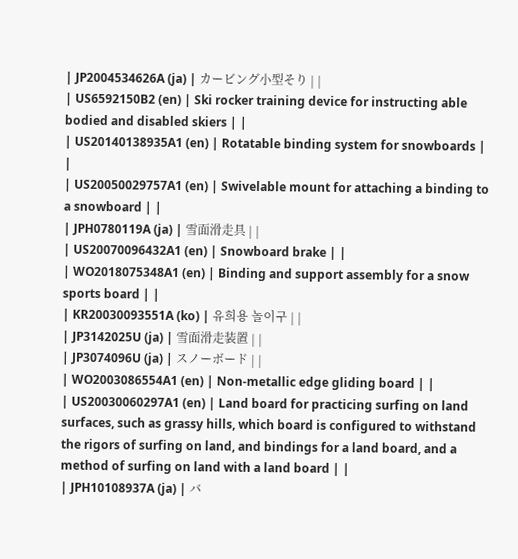| JP2004534626A (ja) | カービング小型そり | |
| US6592150B2 (en) | Ski rocker training device for instructing able bodied and disabled skiers | |
| US20140138935A1 (en) | Rotatable binding system for snowboards | |
| US20050029757A1 (en) | Swivelable mount for attaching a binding to a snowboard | |
| JPH0780119A (ja) | 雪面滑走具 | |
| US20070096432A1 (en) | Snowboard brake | |
| WO2018075348A1 (en) | Binding and support assembly for a snow sports board | |
| KR20030093551A (ko) | 유희용 놀이구 | |
| JP3142025U (ja) | 雪面滑走装置 | |
| JP3074096U (ja) | スノーボード | |
| WO2003086554A1 (en) | Non-metallic edge gliding board | |
| US20030060297A1 (en) | Land board for practicing surfing on land surfaces, such as grassy hills, which board is configured to withstand the rigors of surfing on land, and bindings for a land board, and a method of surfing on land with a land board | |
| JPH10108937A (ja) | バ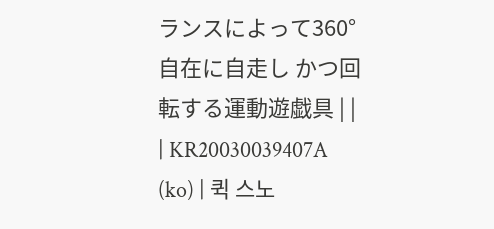ランスによって360°自在に自走し かつ回転する運動遊戯具 | |
| KR20030039407A (ko) | 퀵 스노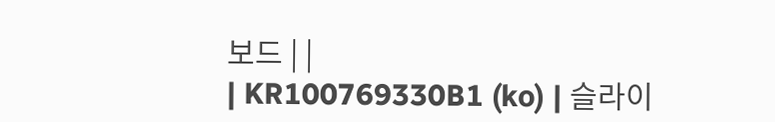보드 | |
| KR100769330B1 (ko) | 슬라이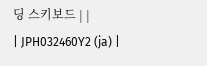딩 스키보드 | |
| JPH032460Y2 (ja) |